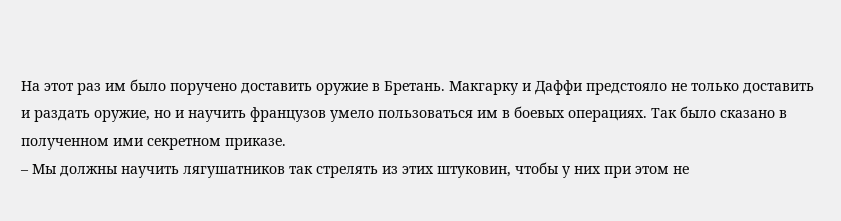На этот раз им было поручено доставить оружие в Бретань. Макгарку и Даффи предстояло не только доставить и раздать оружие, но и научить французов умело пользоваться им в боевых операциях. Так было сказано в полученном ими секретном приказе.
– Мы должны научить лягушатников так стрелять из этих штуковин, чтобы у них при этом не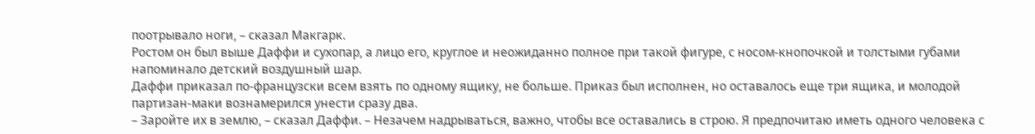поотрывало ноги, – сказал Макгарк.
Ростом он был выше Даффи и сухопар, а лицо его, круглое и неожиданно полное при такой фигуре, с носом-кнопочкой и толстыми губами напоминало детский воздушный шар.
Даффи приказал по-французски всем взять по одному ящику, не больше. Приказ был исполнен, но оставалось еще три ящика, и молодой партизан-маки вознамерился унести сразу два.
– Заройте их в землю, – сказал Даффи. – Незачем надрываться, важно, чтобы все оставались в строю. Я предпочитаю иметь одного человека с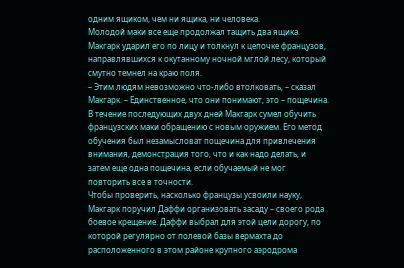одним ящиком, чем ни ящика, ни человека.
Молодой маки все еще продолжал тащить два ящика.
Макгарк ударил его по лицу и толкнул к цепочке французов, направлявшихся к окутанному ночной мглой лесу, который смутно темнел на краю поля.
– Этим людям невозможно что-либо втолковать, – сказал Макгарк. – Единственное, что они понимают, это – пощечина.
В течение последующих двух дней Макгарк сумел обучить французских маки обращению с новым оружием. Его метод обучения был незамысловат пощечина для привлечения внимания, демонстрация того, что и как надо делать, и затем еще одна пощечина, если обучаемый не мог повторить все в точности.
Чтобы проверить, насколько французы усвоили науку, Макгарк поручил Даффи организовать засаду – своего рода боевое крещение. Даффи выбрал для этой цели дорогу, по которой регулярно от полевой базы вермахта до расположенного в этом районе крупного аэродрома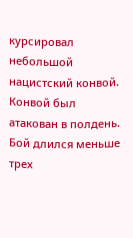курсировал небольшой нацистский конвой.
Конвой был атакован в полдень. Бой длился меньше трех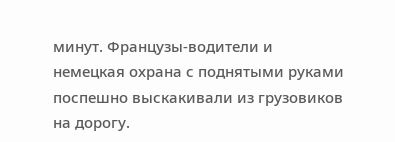минут. Французы-водители и немецкая охрана с поднятыми руками поспешно выскакивали из грузовиков на дорогу.